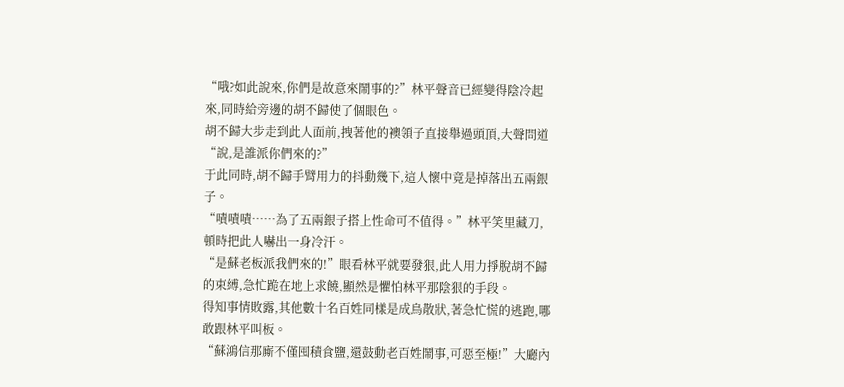“哦?如此說來,你們是故意來鬧事的?”林平聲音已經變得陰冷起來,同時給旁邊的胡不歸使了個眼色。
胡不歸大步走到此人面前,拽著他的襖領子直接舉過頭頂,大聲問道“說,是誰派你們來的?”
于此同時,胡不歸手臂用力的抖動幾下,這人懷中竟是掉落出五兩銀子。
“嘖嘖嘖……為了五兩銀子搭上性命可不值得。”林平笑里藏刀,頓時把此人嚇出一身冷汗。
“是蘇老板派我們來的!”眼看林平就要發狠,此人用力掙脫胡不歸的束縛,急忙跪在地上求饒,顯然是懼怕林平那陰狠的手段。
得知事情敗露,其他數十名百姓同樣是成鳥散狀,著急忙慌的逃跑,哪敢跟林平叫板。
“蘇鴻信那廝不僅囤積食鹽,還鼓動老百姓鬧事,可惡至極!”大廳內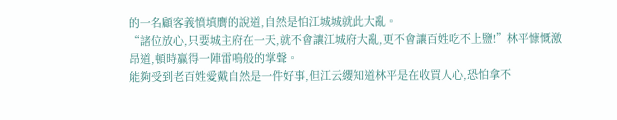的一名顧客義憤填膺的說道,自然是怕江城城就此大亂。
“諸位放心,只要城主府在一天,就不會讓江城府大亂,更不會讓百姓吃不上鹽!”林平慷慨激昂道,頓時贏得一陣雷鳴般的掌聲。
能夠受到老百姓愛戴自然是一件好事,但江云纓知道林平是在收買人心,恐怕拿不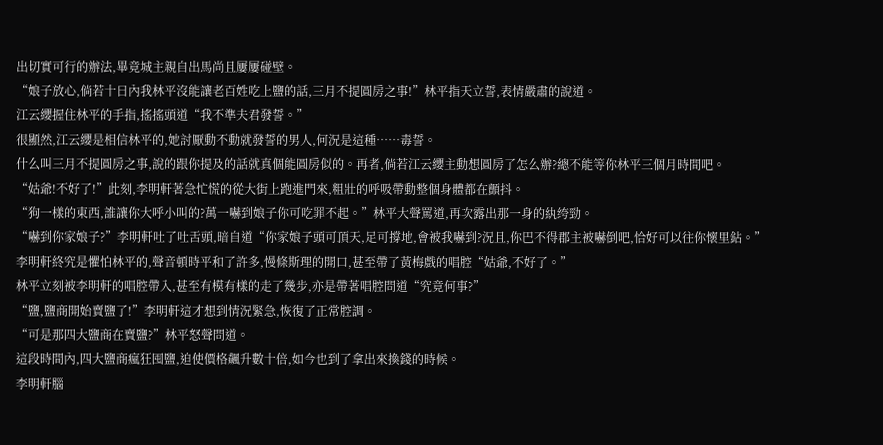出切實可行的辦法,畢竟城主親自出馬尚且屢屢碰壁。
“娘子放心,倘若十日內我林平沒能讓老百姓吃上鹽的話,三月不提圓房之事!”林平指天立誓,表情嚴肅的說道。
江云纓握住林平的手指,搖搖頭道“我不準夫君發誓。”
很顯然,江云纓是相信林平的,她討厭動不動就發誓的男人,何況是這種……毒誓。
什么叫三月不提圓房之事,說的跟你提及的話就真個能圓房似的。再者,倘若江云纓主動想圓房了怎么辦?總不能等你林平三個月時間吧。
“姑爺!不好了!”此刻,李明軒著急忙慌的從大街上跑進門來,粗壯的呼吸帶動整個身體都在顫抖。
“狗一樣的東西,誰讓你大呼小叫的?萬一嚇到娘子你可吃罪不起。”林平大聲罵道,再次露出那一身的紈绔勁。
“嚇到你家娘子?”李明軒吐了吐舌頭,暗自道“你家娘子頭可頂天,足可撐地,會被我嚇到?況且,你巴不得郡主被嚇倒吧,恰好可以往你懷里鉆。”
李明軒終究是懼怕林平的,聲音頓時平和了許多,慢條斯理的開口,甚至帶了黃梅戲的唱腔“姑爺,不好了。”
林平立刻被李明軒的唱腔帶入,甚至有模有樣的走了幾步,亦是帶著唱腔問道“究竟何事?”
“鹽,鹽商開始賣鹽了!”李明軒這才想到情況緊急,恢復了正常腔調。
“可是那四大鹽商在賣鹽?”林平怒聲問道。
這段時間內,四大鹽商瘋狂囤鹽,迫使價格飆升數十倍,如今也到了拿出來換錢的時候。
李明軒腦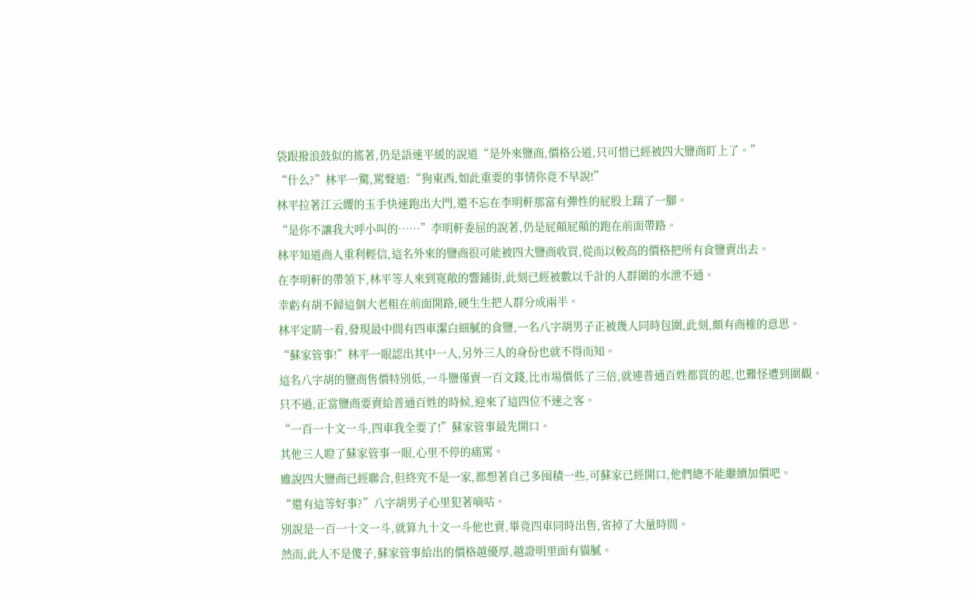袋跟撥浪鼓似的搖著,仍是語速平緩的說道“是外來鹽商,價格公道,只可惜已經被四大鹽商盯上了。”
“什么?”林平一驚,罵聲道:“狗東西,如此重要的事情你竟不早說!”
林平拉著江云纓的玉手快速跑出大門,還不忘在李明軒那富有彈性的屁股上踹了一腳。
“是你不讓我大呼小叫的……”李明軒委屈的說著,仍是屁顛屁顛的跑在前面帶路。
林平知道商人重利輕信,這名外來的鹽商很可能被四大鹽商收買,從而以較高的價格把所有食鹽賣出去。
在李明軒的帶領下,林平等人來到寬敞的響鋪街,此刻已經被數以千計的人群圍的水泄不通。
幸虧有胡不歸這個大老粗在前面開路,硬生生把人群分成兩半。
林平定睛一看,發現最中間有四車潔白細膩的食鹽,一名八字胡男子正被幾人同時包圍,此刻,頗有商榷的意思。
“蘇家管事!”林平一眼認出其中一人,另外三人的身份也就不得而知。
這名八字胡的鹽商售價特別低,一斗鹽僅賣一百文錢,比市場價低了三倍,就連普通百姓都買的起,也難怪遭到圍觀。
只不過,正當鹽商要賣給普通百姓的時候,迎來了這四位不速之客。
“一百一十文一斗,四車我全要了!”蘇家管事最先開口。
其他三人瞪了蘇家管事一眼,心里不停的痛罵。
雖說四大鹽商已經聯合,但終究不是一家,都想著自己多囤積一些,可蘇家已經開口,他們總不能繼續加價吧。
“還有這等好事?”八字胡男子心里犯著嘀咕。
別說是一百一十文一斗,就算九十文一斗他也賣,畢竟四車同時出售,省掉了大量時間。
然而,此人不是傻子,蘇家管事給出的價格越優厚,越證明里面有貓膩。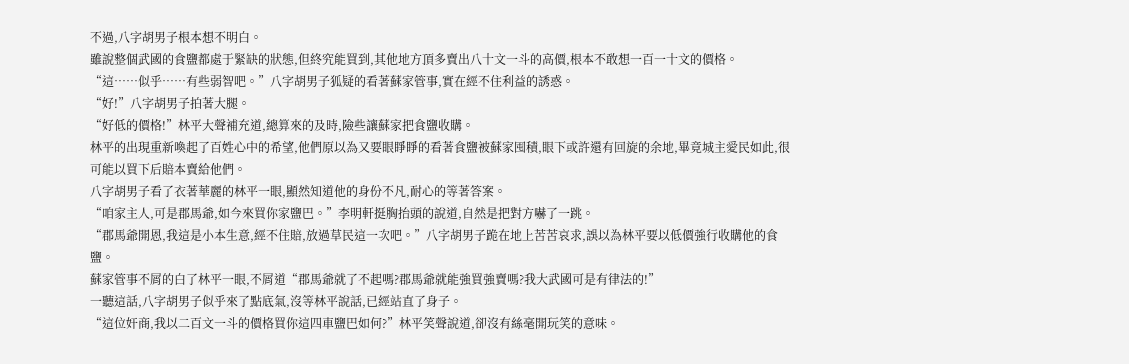不過,八字胡男子根本想不明白。
雖說整個武國的食鹽都處于緊缺的狀態,但終究能買到,其他地方頂多賣出八十文一斗的高價,根本不敢想一百一十文的價格。
“這……似乎……有些弱智吧。”八字胡男子狐疑的看著蘇家管事,實在經不住利益的誘惑。
“好!”八字胡男子拍著大腿。
“好低的價格!”林平大聲補充道,總算來的及時,險些讓蘇家把食鹽收購。
林平的出現重新喚起了百姓心中的希望,他們原以為又要眼睜睜的看著食鹽被蘇家囤積,眼下或許還有回旋的余地,畢竟城主愛民如此,很可能以買下后賠本賣給他們。
八字胡男子看了衣著華麗的林平一眼,顯然知道他的身份不凡,耐心的等著答案。
“咱家主人,可是郡馬爺,如今來買你家鹽巴。”李明軒挺胸抬頭的說道,自然是把對方嚇了一跳。
“郡馬爺開恩,我這是小本生意,經不住賠,放過草民這一次吧。”八字胡男子跪在地上苦苦哀求,誤以為林平要以低價強行收購他的食鹽。
蘇家管事不屑的白了林平一眼,不屑道“郡馬爺就了不起嗎?郡馬爺就能強買強賣嗎?我大武國可是有律法的!”
一聽這話,八字胡男子似乎來了點底氣,沒等林平說話,已經站直了身子。
“這位奸商,我以二百文一斗的價格買你這四車鹽巴如何?”林平笑聲說道,卻沒有絲毫開玩笑的意味。